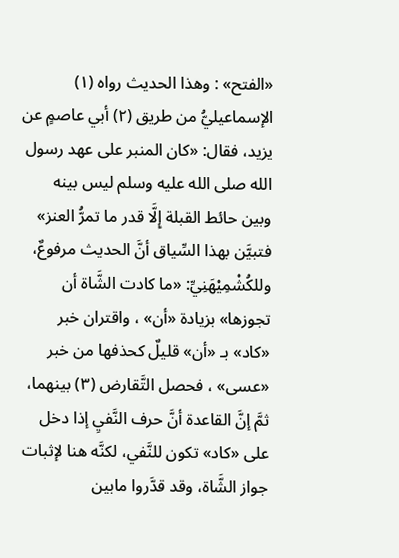«الفتح» : وهذا الحديث رواه (١) الإسماعيليُّ من طريق (٢) أبي عاصمٍ عن يزيد، فقال: «كان المنبر على عهد رسول الله صلى الله عليه وسلم ليس بينه وبين حائط القبلة إِلَّا قدر ما تمرُّ العنز» فتبيَّن بهذا السِّياق أنَّ الحديث مرفوعٌ، وللكُشْمِيْهَنِيِّ: «ما كادت الشَّاة أن تجوزها» بزيادة «أن» ، واقتران خبر «كاد» بـ «أن» قليلٌ كحذفها من خبر «عسى» ، فحصل التَّقارض (٣) بينهما، ثمَّ إنَّ القاعدة أنَّ حرف النَّفيِ إذا دخل على «كاد» تكون للنَّفي، لكنَّه هنا لإثبات جواز الشَّاة، وقد قدَّروا مابين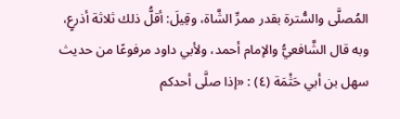المُصلَّى والسُّترة بقدر ممرِّ الشَّاة، وقِيلَ: أقلُّ ذلك ثلاثة أذرعٍ، وبه قال الشَّافعيُّ والإمام أحمد، ولأبي داود مرفوعًا من حديث سهل بن أبي حَثْمَة (٤) : «إذا صلَّى أحدكم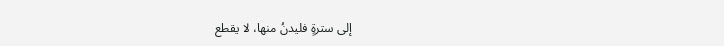إلى سترةٍ فليدنُ منها، لا يقطع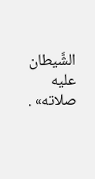الشَّيطان عليه صلاته» .